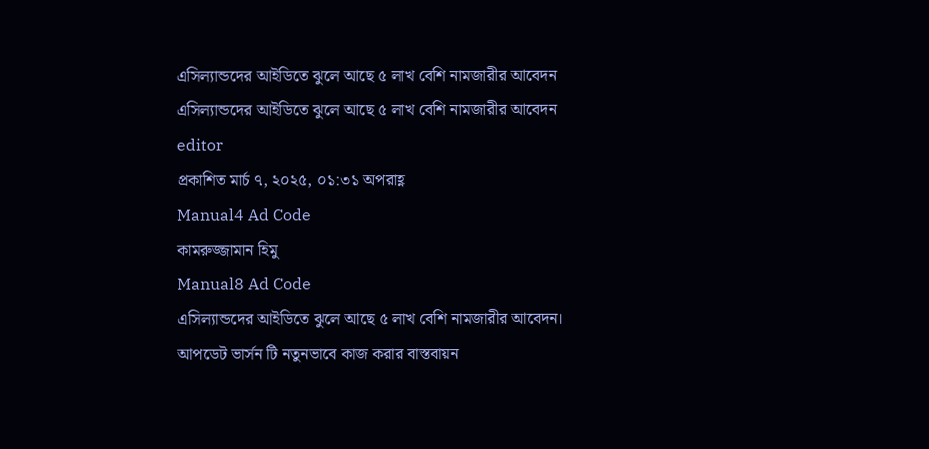এসিল্যান্ডদের আইডিতে ঝুলে আছে ৫ লাখ বেশি নামজারীর আবেদন
এসিল্যান্ডদের আইডিতে ঝুলে আছে ৫ লাখ বেশি নামজারীর আবেদন
editor
প্রকাশিত মার্চ ৭, ২০২৫, ০১:৩১ অপরাহ্ণ
Manual4 Ad Code
কামরুজ্জামান হিমু
Manual8 Ad Code
এসিল্যান্ডদের আইডিতে ঝুলে আছে ৫ লাখ বেশি নামজারীর আবেদন।
আপডেট ভার্সন টি নতুনভাবে কাজ করার বাস্তবায়ন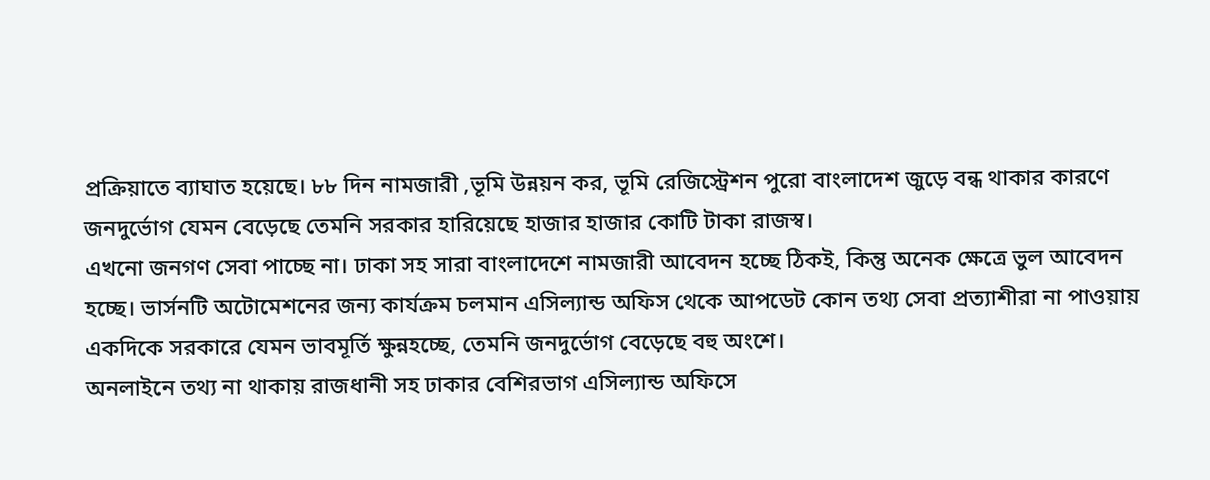প্রক্রিয়াতে ব্যাঘাত হয়েছে। ৮৮ দিন নামজারী ,ভূমি উন্নয়ন কর, ভূমি রেজিস্ট্রেশন পুরো বাংলাদেশ জুড়ে বন্ধ থাকার কারণে জনদুর্ভোগ যেমন বেড়েছে তেমনি সরকার হারিয়েছে হাজার হাজার কোটি টাকা রাজস্ব।
এখনো জনগণ সেবা পাচ্ছে না। ঢাকা সহ সারা বাংলাদেশে নামজারী আবেদন হচ্ছে ঠিকই, কিন্তু অনেক ক্ষেত্রে ভুল আবেদন হচ্ছে। ভার্সনটি অটোমেশনের জন্য কার্যক্রম চলমান এসিল্যান্ড অফিস থেকে আপডেট কোন তথ্য সেবা প্রত্যাশীরা না পাওয়ায় একদিকে সরকারে যেমন ভাবমূর্তি ক্ষুন্নহচ্ছে, তেমনি জনদুর্ভোগ বেড়েছে বহু অংশে।
অনলাইনে তথ্য না থাকায় রাজধানী সহ ঢাকার বেশিরভাগ এসিল্যান্ড অফিসে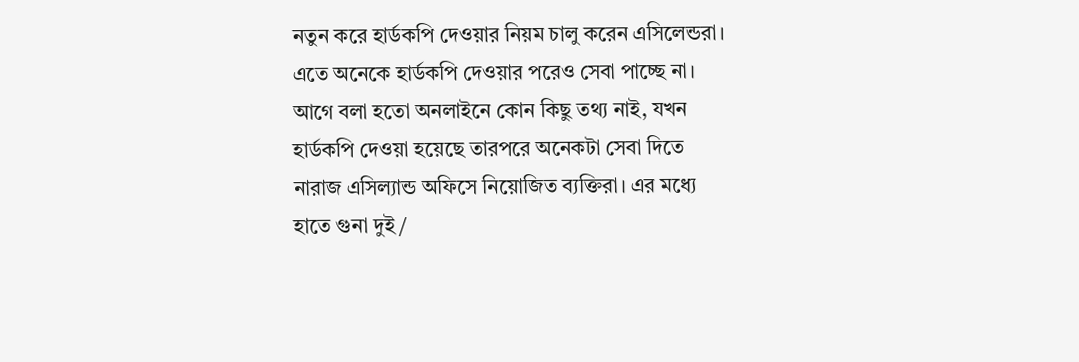নতুন করে হার্ডকপি দেওয়ার নিয়ম চালু করেন এসিলেন্ডরা। এতে অনেকে হার্ডকপি দেওয়ার পরেও সেবা পাচ্ছে না। আগে বলা হতো অনলাইনে কোন কিছু তথ্য নাই, যখন হার্ডকপি দেওয়া হয়েছে তারপরে অনেকটা সেবা দিতে নারাজ এসিল্যান্ড অফিসে নিয়োজিত ব্যক্তিরা। এর মধ্যে হাতে গুনা দুই /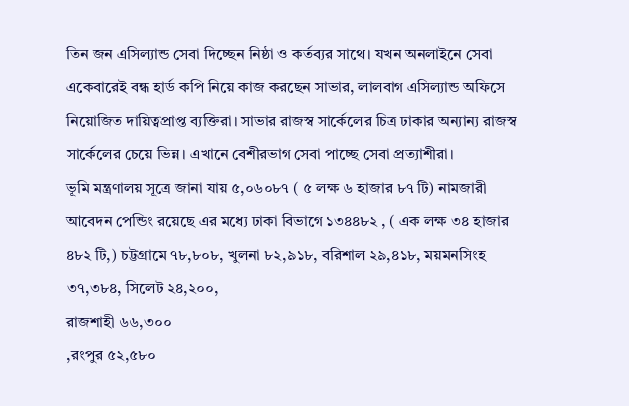তিন জন এসিল্যান্ড সেবা দিচ্ছেন নিষ্ঠা ও কর্তব্যর সাথে। যখন অনলাইনে সেবা একেবারেই বন্ধ হার্ড কপি নিয়ে কাজ করছেন সাভার, লালবাগ এসিল্যান্ড অফিসে নিয়োজিত দায়িত্বপ্রাপ্ত ব্যক্তিরা। সাভার রাজস্ব সার্কেলের চিত্র ঢাকার অন্যান্য রাজস্ব সার্কেলের চেয়ে ভিন্ন। এখানে বেশীরভাগ সেবা পাচ্ছে সেবা প্রত্যাশীরা।
ভূমি মন্ত্রণালয় সূত্রে জানা যায় ৫,০৬০৮৭ ( ৫ লক্ষ ৬ হাজার ৮৭ টি) নামজারী আবেদন পেন্ডিং রয়েছে এর মধ্যে ঢাকা বিভাগে ১৩৪৪৮২ , ( এক লক্ষ ৩৪ হাজার ৪৮২ টি,) চট্টগ্রামে ৭৮,৮০৮, খুলনা ৮২,৯১৮, বরিশাল ২৯,৪১৮, ময়মনসিংহ ৩৭,৩৮৪, সিলেট ২৪,২০০,
রাজশাহী ৬৬,৩০০
,রংপুর ৫২,৫৮০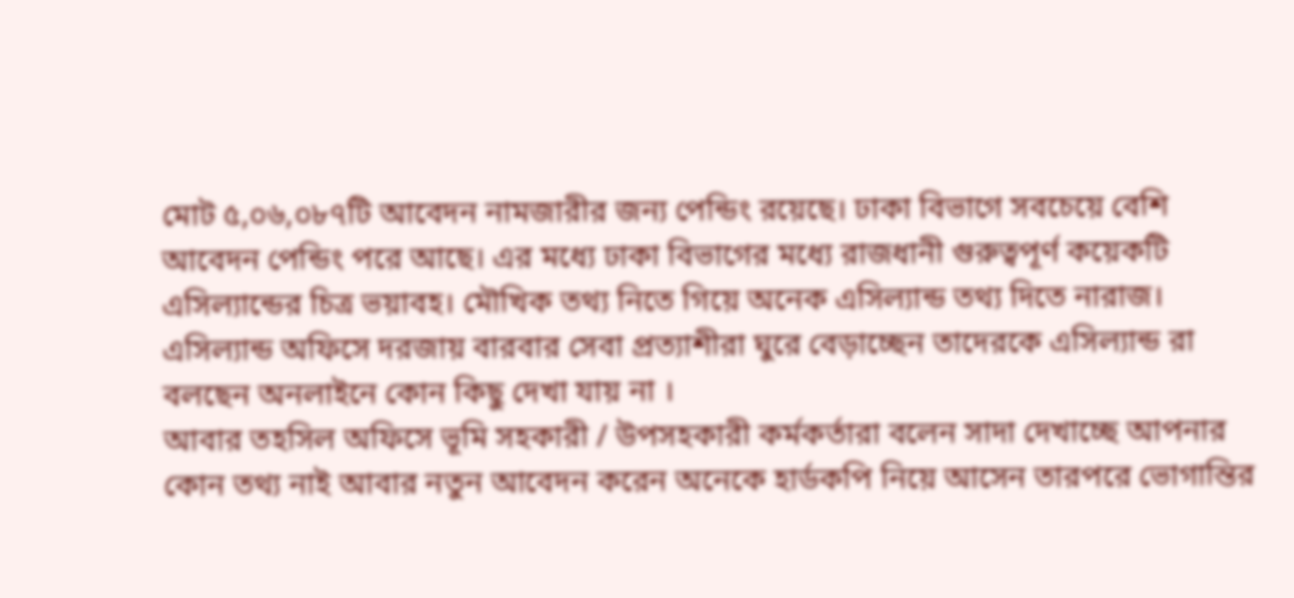মোট ৫,০৬,০৮৭টি আবেদন নামজারীর জন্য পেন্ডিং রয়েছে। ঢাকা বিভাগে সবচেয়ে বেশি আবেদন পেন্ডিং পরে আছে। এর মধ্যে ঢাকা বিভাগের মধ্যে রাজধানী গুরুত্বপূর্ণ কয়েকটি এসিল্যান্ডের চিত্র ভয়াবহ। মৌখিক তথ্য নিতে গিয়ে অনেক এসিল্যান্ড তথ্য দিতে নারাজ। এসিল্যান্ড অফিসে দরজায় বারবার সেবা প্রত্যাশীরা ঘুরে বেড়াচ্ছেন তাদেরকে এসিল্যান্ড রা বলছেন অনলাইনে কোন কিছু দেখা যায় না ।
আবার তহসিল অফিসে ভূমি সহকারী / উপসহকারী কর্মকর্তারা বলেন সাদা দেখাচ্ছে আপনার কোন তথ্য নাই আবার নতুন আবেদন করেন অনেকে হার্ডকপি নিয়ে আসেন তারপরে ভোগান্তির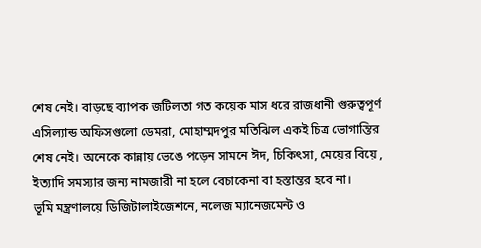শেষ নেই। বাড়ছে ব্যাপক জটিলতা গত কয়েক মাস ধরে রাজধানী গুরুত্বপূর্ণ এসিল্যান্ড অফিসগুলো ডেমরা, মোহাম্মদপুর মতিঝিল একই চিত্র ভোগান্তির শেষ নেই। অনেকে কান্নায় ভেঙে পড়েন সামনে ঈদ, চিকিৎসা, মেয়ের বিয়ে , ইত্যাদি সমস্যার জন্য নামজারী না হলে বেচাকেনা বা হস্তান্তর হবে না।
ভূমি মন্ত্রণালয়ে ডিজিটালাইজেশনে, নলেজ ম্যানেজমেন্ট ও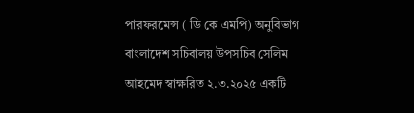পারফরমেন্স ( ডি কে এমপি) অনুবিভাগ বাংলাদেশ সচিবালয় উপসচিব সেলিম আহমেদ স্বাক্ষরিত ২.৩.২০২৫ একটি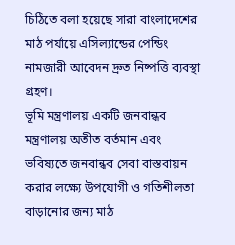চিঠিতে বলা হয়েছে সারা বাংলাদেশের মাঠ পর্যায়ে এসিল্যান্ডের পেন্ডিং নামজারী আবেদন দ্রুত নিষ্পত্তি ব্যবস্থা গ্রহণ।
ভূমি মন্ত্রণালয় একটি জনবান্ধব মন্ত্রণালয় অতীত বর্তমান এবং ভবিষ্যতে জনবান্ধব সেবা বাস্তবায়ন করার লক্ষ্যে উপযোগী ও গতিশীলতা বাড়ানোর জন্য মাঠ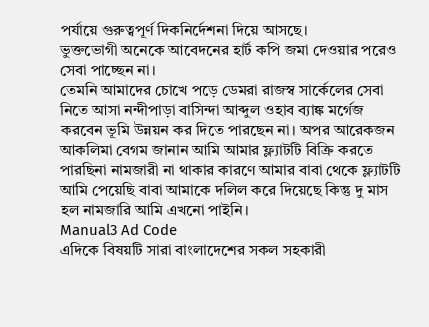পর্যায়ে গুরুত্বপূর্ণ দিকনির্দেশনা দিয়ে আসছে।
ভুক্তভোগী অনেকে আবেদনের হার্ট কপি জমা দেওয়ার পরেও সেবা পাচ্ছেন না।
তেমনি আমাদের চোখে পড়ে ডেমরা রাজস্ব সার্কেলের সেবা নিতে আসা নন্দীপাড়া বাসিন্দা আব্দুল ওহাব ব্যাঙ্ক মর্গেজ করবেন ভূমি উন্নয়ন কর দিতে পারছেন না। অপর আরেকজন আকলিমা বেগম জানান আমি আমার ফ্ল্যাটটি বিক্রি করতে পারছিনা নামজারী না থাকার কারণে আমার বাবা থেকে ফ্ল্যাটটি আমি পেয়েছি বাবা আমাকে দলিল করে দিয়েছে কিন্তু দু মাস হল নামজারি আমি এখনো পাইনি।
Manual3 Ad Code
এদিকে বিষয়টি সারা বাংলাদেশের সকল সহকারী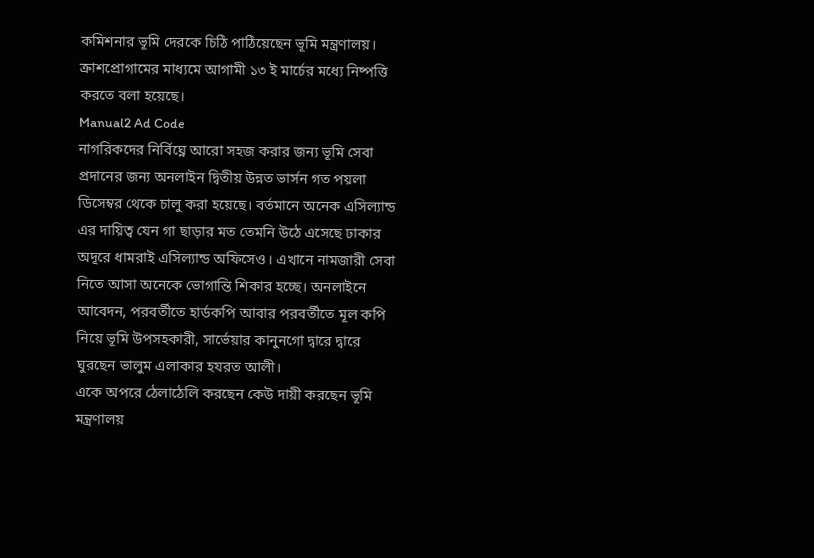কমিশনার ভূমি দেরকে চিঠি পাঠিয়েছেন ভূমি মন্ত্রণালয়। ক্রাশপ্রোগামের মাধ্যমে আগামী ১৩ ই মার্চের মধ্যে নিষ্পত্তি করতে বলা হয়েছে।
Manual2 Ad Code
নাগরিকদের নির্বিঘ্নে আরো সহজ করার জন্য ভূমি সেবা প্রদানের জন্য অনলাইন দ্বিতীয় উন্নত ভার্সন গত পয়লা ডিসেম্বর থেকে চালু করা হয়েছে। বর্তমানে অনেক এসিল্যান্ড এর দায়িত্ব যেন গা ছাড়ার মত তেমনি উঠে এসেছে ঢাকার অদূরে ধামরাই এসিল্যান্ড অফিসেও। এখানে নামজারী সেবা নিতে আসা অনেকে ভোগান্তি শিকার হচ্ছে। অনলাইনে আবেদন, পরবর্তীতে হার্ডকপি আবার পরবর্তীতে মূল কপি নিয়ে ভূমি উপসহকারী, সার্ভেয়ার কানুনগো দ্বারে দ্বারে ঘুরছেন ভালুম এলাকার হযরত আলী।
একে অপরে ঠেলাঠেলি করছেন কেউ দায়ী করছেন ভূমি মন্ত্রণালয়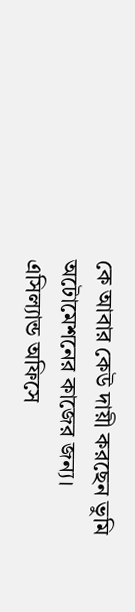কে আবার কেউ দায়ী করছেন ভুমি অটোমেশনের কাজের জন্য। এসিল্যান্ড অফিসে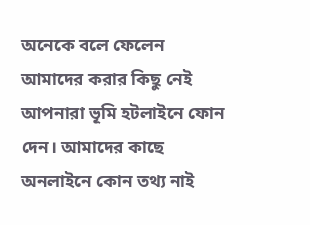অনেকে বলে ফেলেন আমাদের করার কিছু নেই আপনারা ভূমি হটলাইনে ফোন দেন। আমাদের কাছে অনলাইনে কোন তথ্য নাই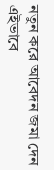নতুন করে আবেদন জমা দেন এইভাবে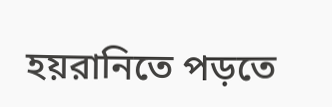হয়রানিতে পড়তে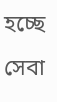হচ্ছে সেবা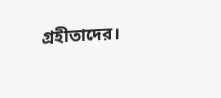গ্রহীতাদের।